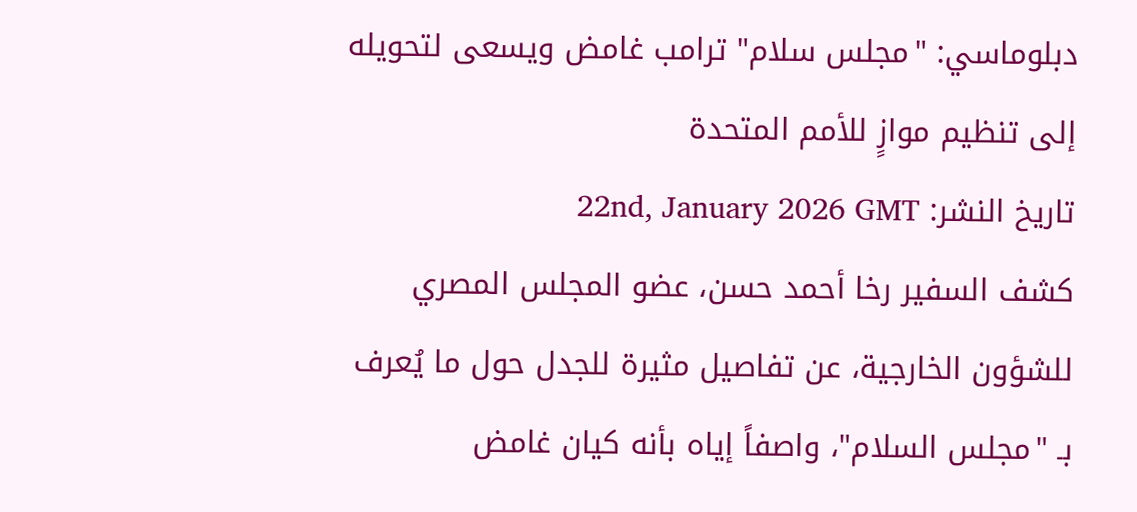دبلوماسي: "مجلس سلام" ترامب غامض ويسعى لتحويله إلى تنظيم موازٍ للأمم المتحدة
تاريخ النشر: 22nd, January 2026 GMT
كشف السفير رخا أحمد حسن، عضو المجلس المصري للشؤون الخارجية، عن تفاصيل مثيرة للجدل حول ما يُعرف بـ "مجلس السلام"، واصفاً إياه بأنه كيان غامض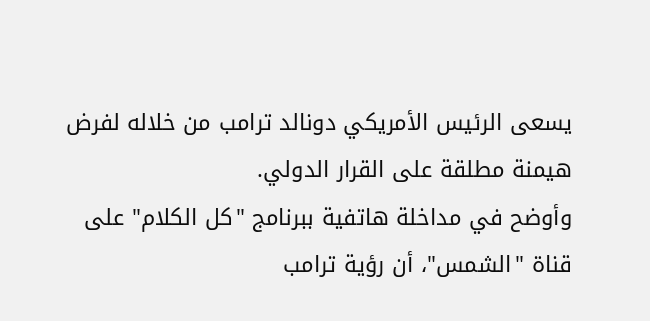يسعى الرئيس الأمريكي دونالد ترامب من خلاله لفرض هيمنة مطلقة على القرار الدولي.
وأوضح في مداخلة هاتفية ببرنامج "كل الكلام" على قناة "الشمس"، أن رؤية ترامب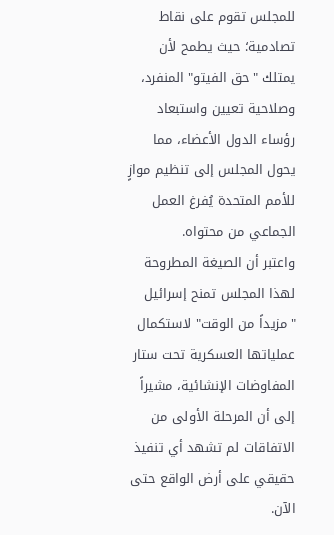للمجلس تقوم على نقاط تصادمية؛ حيث يطمح لأن يمتلك "حق الفيتو" المنفرد، وصلاحية تعيين واستبعاد رؤساء الدول الأعضاء، مما يحول المجلس إلى تنظيم موازٍ للأمم المتحدة يُفرغ العمل الجماعي من محتواه.
واعتبر أن الصيغة المطروحة لهذا المجلس تمنح إسرائيل "مزيداً من الوقت" لاستكمال عملياتها العسكرية تحت ستار المفاوضات الإنشائية، مشيراً إلى أن المرحلة الأولى من الاتفاقات لم تشهد أي تنفيذ حقيقي على أرض الواقع حتى الآن.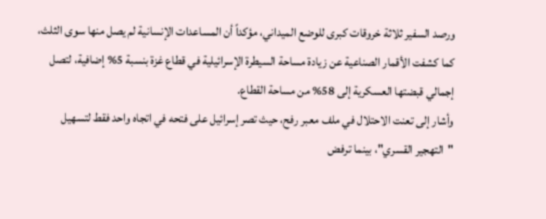ورصد السفير ثلاثة خروقات كبرى للوضع الميداني، مؤكداً أن المساعدات الإنسانية لم يصل منها سوى الثلث، كما كشفت الأقمار الصناعية عن زيادة مساحة السيطرة الإسرائيلية في قطاع غزة بنسبة 5% إضافية، لتصل إجمالي قبضتها العسكرية إلى 58% من مساحة القطاع.
وأشار إلى تعنت الاحتلال في ملف معبر رفح، حيث تصر إسرائيل على فتحه في اتجاه واحد فقط لتسهيل "التهجير القسري"، بينما ترفض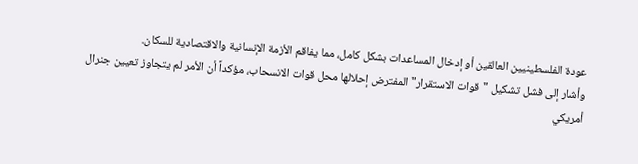عودة الفلسطينيين العالقين أو إدخال المساعدات بشكل كامل، مما يفاقم الأزمة الإنسانية والاقتصادية للسكان.
وأشار إلى فشل تشكيل "قوات الاستقرار" المفترض إحلالها محل قوات الانسحاب، مؤكداً أن الأمر لم يتجاوز تعيين جنرال أمريكي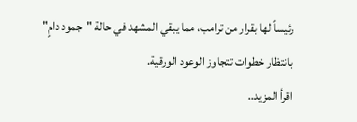رئيساً لها بقرار من ترامب، مما يبقي المشهد في حالة "جمود دامٍ" بانتظار خطوات تتجاوز الوعود الورقية.
اقرأ المزيد..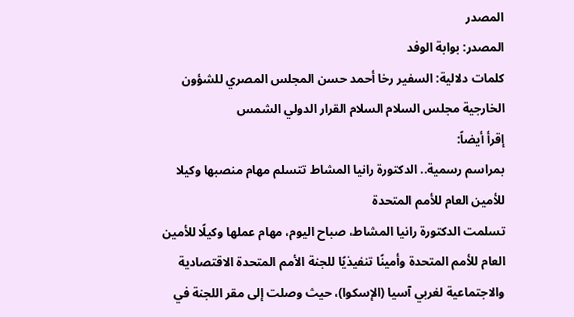المصدر
المصدر: بوابة الوفد
كلمات دلالية: السفير رخا أحمد حسن المجلس المصري للشؤون الخارجية مجلس السلام السلام القرار الدولي الشمس
إقرأ أيضاً:
بمراسم رسمية.. الدكتورة رانيا المشاط تتسلم مهام منصبها وكيلا للأمين العام للأمم المتحدة
تسلمت الدكتورة رانيا المشاط، صباح اليوم، مهام عملها وكيلًا للأمين العام للأمم المتحدة وأمينًا تنفيذيًا للجنة الأمم المتحدة الاقتصادية والاجتماعية لغربي آسيا (الإسكوا)، حيث وصلت إلى مقر اللجنة في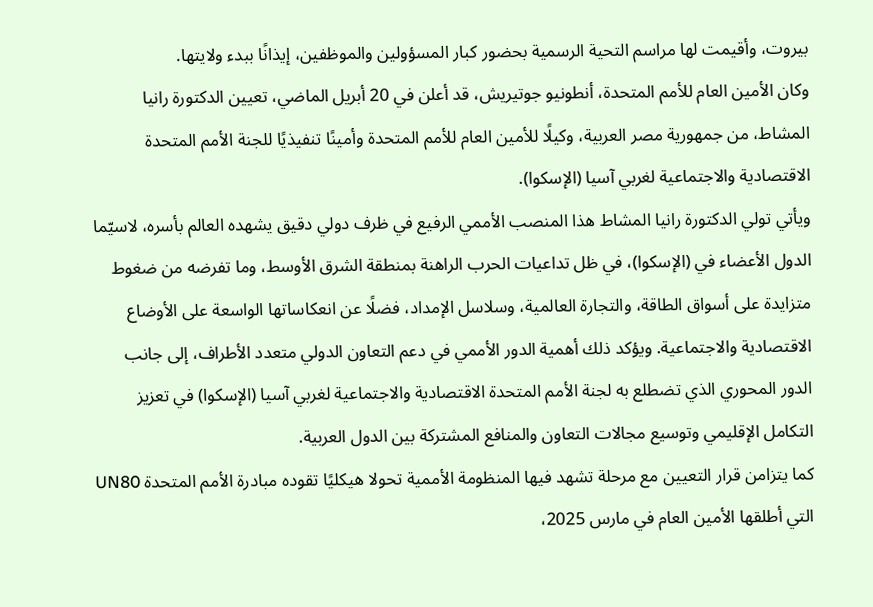بيروت، وأقيمت لها مراسم التحية الرسمية بحضور كبار المسؤولين والموظفين، إيذانًا ببدء ولايتها.
وكان الأمين العام للأمم المتحدة، أنطونيو جوتيريش، قد أعلن في 20 أبريل الماضي، تعيين الدكتورة رانيا المشاط، من جمهورية مصر العربية، وكيلًا للأمين العام للأمم المتحدة وأمينًا تنفيذيًا للجنة الأمم المتحدة الاقتصادية والاجتماعية لغربي آسيا (الإسكوا).
ويأتي تولي الدكتورة رانيا المشاط هذا المنصب الأممي الرفيع في ظرف دولي دقيق يشهده العالم بأسره، لاسيّما الدول الأعضاء في (الإسكوا)، في ظل تداعيات الحرب الراهنة بمنطقة الشرق الأوسط، وما تفرضه من ضغوط متزايدة على أسواق الطاقة، والتجارة العالمية، وسلاسل الإمداد، فضلًا عن انعكاساتها الواسعة على الأوضاع الاقتصادية والاجتماعية. ويؤكد ذلك أهمية الدور الأممي في دعم التعاون الدولي متعدد الأطراف، إلى جانب الدور المحوري الذي تضطلع به لجنة الأمم المتحدة الاقتصادية والاجتماعية لغربي آسيا (الإسكوا) في تعزيز التكامل الإقليمي وتوسيع مجالات التعاون والمنافع المشتركة بين الدول العربية.
كما يتزامن قرار التعيين مع مرحلة تشهد فيها المنظومة الأممية تحولا هيكليًا تقوده مبادرة الأمم المتحدة UN80 التي أطلقها الأمين العام في مارس 2025،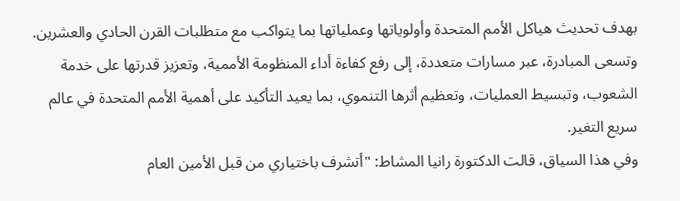بهدف تحديث هياكل الأمم المتحدة وأولوياتها وعملياتها بما يتواكب مع متطلبات القرن الحادي والعشرين. وتسعى المبادرة، عبر مسارات متعددة، إلى رفع كفاءة أداء المنظومة الأممية، وتعزيز قدرتها على خدمة الشعوب، وتبسيط العمليات، وتعظيم أثرها التنموي، بما يعيد التأكيد على أهمية الأمم المتحدة في عالم سريع التغير.
وفي هذا السياق، قالت الدكتورة رانيا المشاط: "أتشرف باختياري من قبل الأمين العام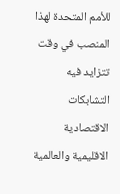للأمم المتحدة لهذا المنصب في وقت تتزايد فيه التشابكات الاقتصادية الاقليمية والعالمية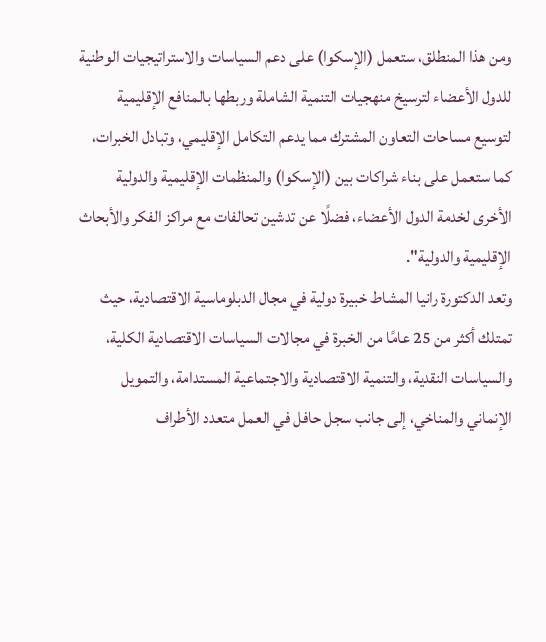ومن هذا المنطلق، ستعمل (الإسكوا) على دعم السياسات والاستراتيجيات الوطنية للدول الأعضاء لترسيخ منهجيات التنمية الشاملة وربطها بالمنافع الإقليمية لتوسيع مساحات التعاون المشترك مما يدعم التكامل الإقليمي، وتبادل الخبرات، كما ستعمل على بناء شراكات بين (الإسكوا) والمنظمات الإقليمية والدولية الأخرى لخدمة الدول الأعضاء، فضلًا عن تدشين تحالفات مع مراكز الفكر والأبحاث الإقليمية والدولية".
وتعد الدكتورة رانيا المشاط خبيرة دولية في مجال الدبلوماسية الاقتصادية، حيث تمتلك أكثر من 25 عامًا من الخبرة في مجالات السياسات الاقتصادية الكلية، والسياسات النقدية، والتنمية الاقتصادية والاجتماعية المستدامة، والتمويل الإنماني والمناخي، إلى جانب سجل حافل في العمل متعدد الأطراف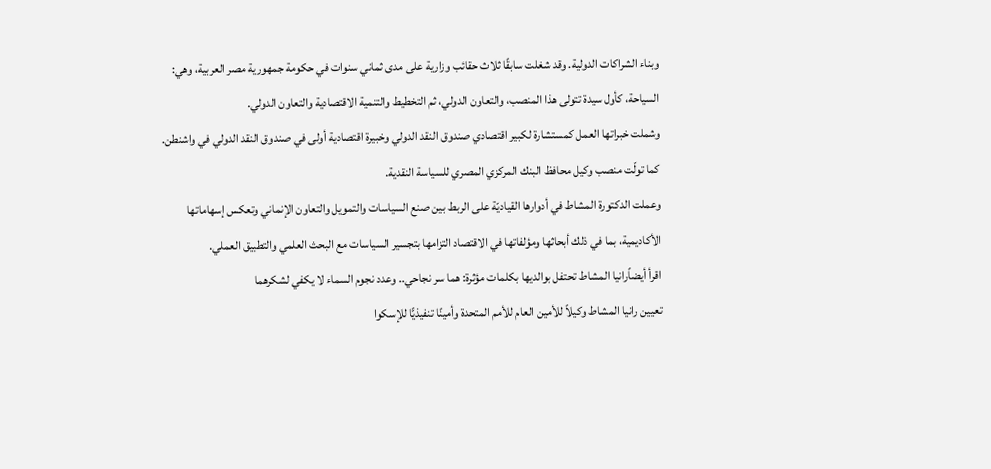وبناء الشراكات الدولية. وقد شغلت سابقًا ثلاث حقائب وزارية على مدى ثماني سنوات في حكومة جمهورية مصر العربية، وهي: السياحة، كأول سيدة تتولى هذا المنصب، والتعاون الدولي، ثم التخطيط والتنمية الاقتصادية والتعاون الدولي.
وشملت خبراتها العمل كمستشارة لكبير اقتصادي صندوق النقد الدولي وخبيرة اقتصادية أولى في صندوق النقد الدولي في واشنطن. كما تولّت منصب وكيل محافظ البنك المركزي المصري للسياسة النقدية.
وعملت الدكتورة المشاط في أدوارها القياديّة على الربط بين صنع السياسات والتمويل والتعاون الإنماني وتعكس إسهاماتها الأكاديمية، بما في ذلك أبحاثها ومؤلفاتها في الاقتصاد التزامها بتجسير السياسات مع البحث العلمي والتطبيق العملي.
اقرأ أيضاًرانيا المشاط تحتفل بوالديها بكلمات مؤثرة: هما سر نجاحي.. وعدد نجوم السماء لا يكفي لشكرهما
تعيين رانيا المشاط وكيلاً للأمين العام للأمم المتحدة وأمينًا تنفيذيًّا للإسكوا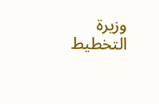وزيرة التخطيط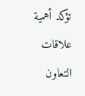تؤكد أهمية علاقات التعاون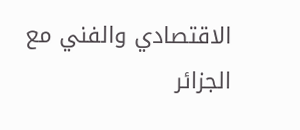الاقتصادي والفني مع الجزائر